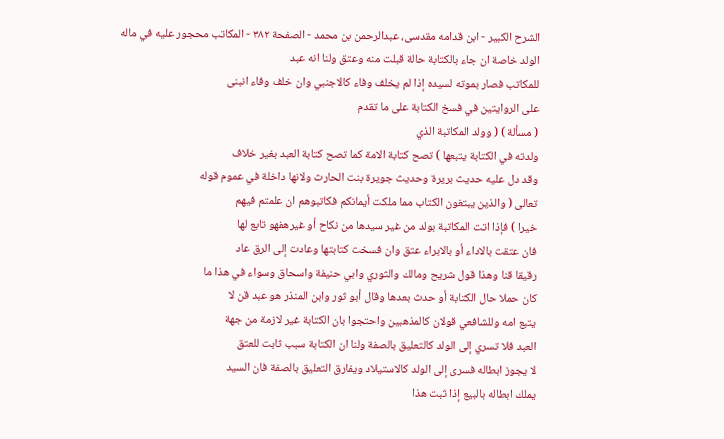الشرح الکبير - ابن قدامه مقدسی، عبدالرحمن بن محمد - الصفحة ٣٨٢ - المكاتب محجور عليه في ماله
الولد خاصة ان جاء بالكتابة حالة قبلت منه وعتق ولنا انه عبد
للمكاتب فصار بموته لسيده إذا لم يخلف وفاء كالاجنبي وان خلف وفاء انبنى
على الروايتين في فسخ الكتابة على ما تقدم
( مسألة ) ( وولد المكاتبة الذي
ولدته في الكتابة يتبعها ) تصح كتابة الامة كما تصح كتابة العبد بغير خلاف
وقد دل عليه حديث بريرة وحديث جويرة بنت الحارث ولانها داخلة في عموم قوله
تعالى ( والذين يبتغون الكتاب مما ملكت أيمانكم فكاتبوهم ان علمتم فيهم
خيرا ) فإذا اتت المكاتبة بولد من غير سيدها من نكاح أو غيرهفهو تابع لها
فان عتقت بالاداء أو بالابراء عتق وان فسخت كتابتها وعادت إلى الرق عاد
رقيقا قنا وهذا قول شريح ومالك والثوري وابي حنيفة واسحاق وسواء في هذا ما
كان حملا حال الكتابة أو حدث بعدها وقال أبو ثور وابن المنذر هو عبد قن لا
يتبع امه وللشافعي قولان كالمذهبين واحتجوا بان الكتابة غير لازمة من جهة
العبد فلا تسري إلى الولد كالتعليق بالصفة ولنا ان الكتابة سبب ثابت للعتق
لا يجوز ابطاله فسرى إلى الولد كالاستيلاد ويفارق التعليق بالصفة فان السيد
يملك ابطاله بالبيع إذا ثبت هذا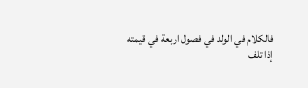فالكلام في الولد في فصول اربعة في قيمته
إذا تلف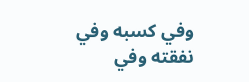وفي كسبه وفي نفقته وفي